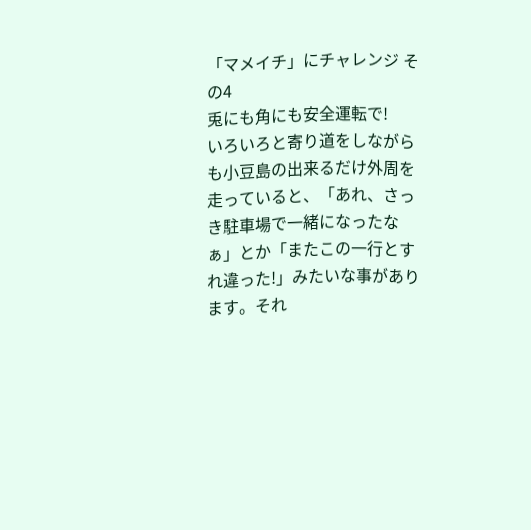「マメイチ」にチャレンジ その4
兎にも角にも安全運転で!
いろいろと寄り道をしながらも小豆島の出来るだけ外周を走っていると、「あれ、さっき駐車場で一緒になったなぁ」とか「またこの一行とすれ違った!」みたいな事があります。それ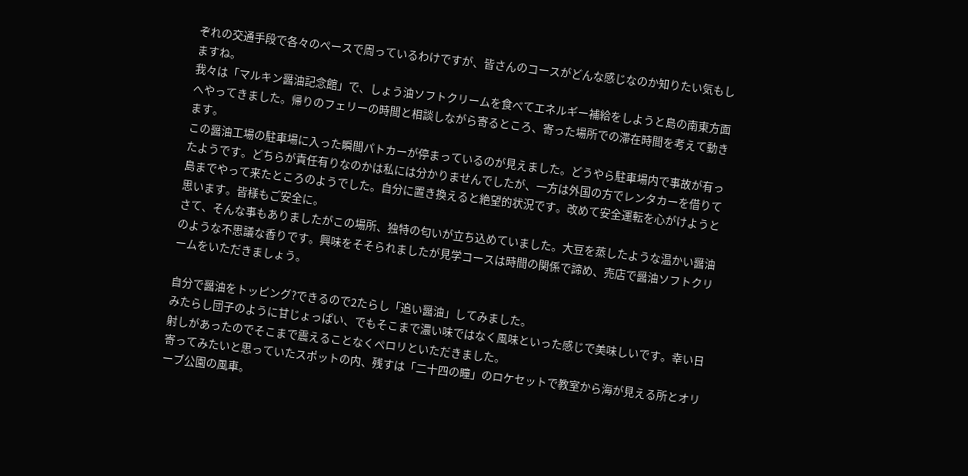ぞれの交通手段で各々のペースで周っているわけですが、皆さんのコースがどんな感じなのか知りたい気もしますね。
我々は「マルキン醤油記念館」で、しょう油ソフトクリームを食べてエネルギー補給をしようと島の南東方面へやってきました。帰りのフェリーの時間と相談しながら寄るところ、寄った場所での滞在時間を考えて動きます。
この醤油工場の駐車場に入った瞬間パトカーが停まっているのが見えました。どうやら駐車場内で事故が有ったようです。どちらが責任有りなのかは私には分かりませんでしたが、一方は外国の方でレンタカーを借りて島までやって来たところのようでした。自分に置き換えると絶望的状況です。改めて安全運転を心がけようと思います。皆様もご安全に。
さて、そんな事もありましたがこの場所、独特の匂いが立ち込めていました。大豆を蒸したような温かい醤油のような不思議な香りです。興味をそそられましたが見学コースは時間の関係で諦め、売店で醤油ソフトクリームをいただきましょう。

自分で醤油をトッピング?できるので2たらし「追い醤油」してみました。
みたらし団子のように甘じょっぱい、でもそこまで濃い味ではなく風味といった感じで美味しいです。幸い日射しがあったのでそこまで震えることなくペロリといただきました。
寄ってみたいと思っていたスポットの内、残すは「二十四の瞳」のロケセットで教室から海が見える所とオリーブ公園の風車。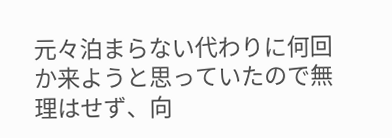元々泊まらない代わりに何回か来ようと思っていたので無理はせず、向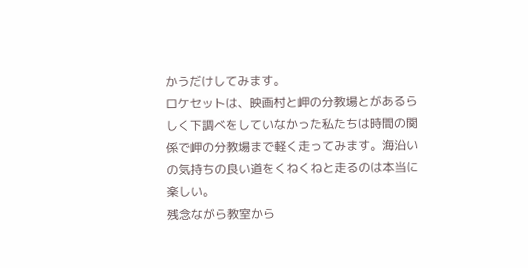かうだけしてみます。
ロケセットは、映画村と岬の分教場とがあるらしく下調べをしていなかった私たちは時間の関係で岬の分教場まで軽く走ってみます。海沿いの気持ちの良い道をくねくねと走るのは本当に楽しい。
残念ながら教室から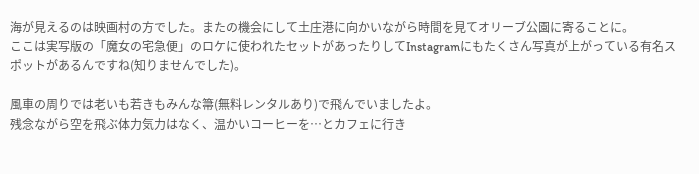海が見えるのは映画村の方でした。またの機会にして土庄港に向かいながら時間を見てオリーブ公園に寄ることに。
ここは実写版の「魔女の宅急便」のロケに使われたセットがあったりしてInstagramにもたくさん写真が上がっている有名スポットがあるんですね(知りませんでした)。

風車の周りでは老いも若きもみんな箒(無料レンタルあり)で飛んでいましたよ。
残念ながら空を飛ぶ体力気力はなく、温かいコーヒーを…とカフェに行き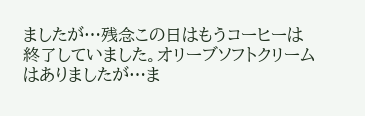ましたが…残念この日はもうコーヒーは終了していました。オリーブソフトクリームはありましたが…ま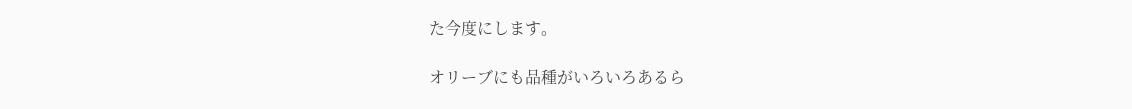た今度にします。

オリーブにも品種がいろいろあるら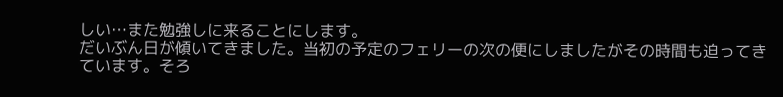しい…また勉強しに来ることにします。
だいぶん日が傾いてきました。当初の予定のフェリーの次の便にしましたがその時間も迫ってきています。そろ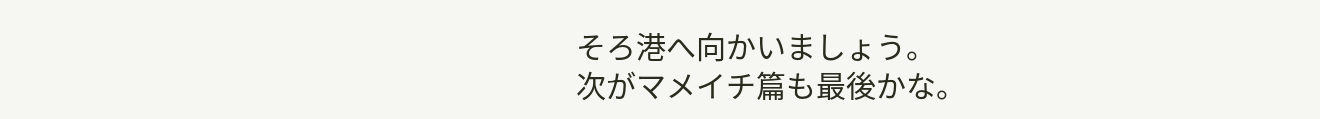そろ港へ向かいましょう。
次がマメイチ篇も最後かな。